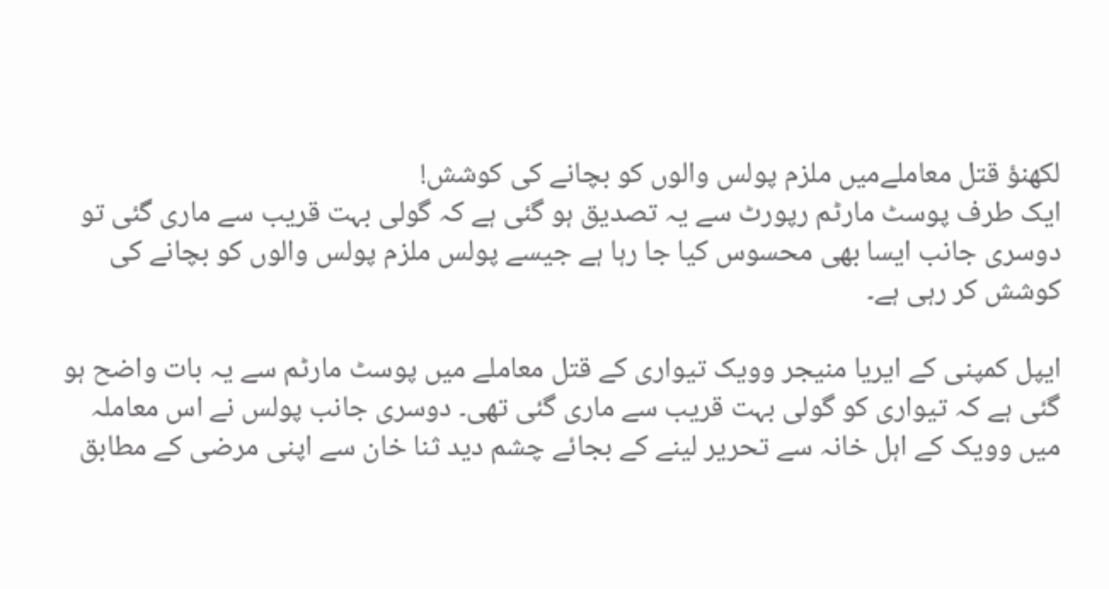لکھنؤ قتل معاملےمیں ملزم پولس والوں کو بچانے کی کوشش!
ایک طرف پوسٹ مارٹم رپورٹ سے یہ تصدیق ہو گئی ہے کہ گولی بہت قریب سے ماری گئی تو دوسری جانب ایسا بھی محسوس کیا جا رہا ہے جیسے پولس ملزم پولس والوں کو بچانے کی کوشش کر رہی ہے۔

ایپل کمپنی کے ایریا منیجر وویک تیواری کے قتل معاملے میں پوسٹ مارٹم سے یہ بات واضح ہو گئی ہے کہ تیواری کو گولی بہت قریب سے ماری گئی تھی۔ دوسری جانب پولس نے اس معاملہ میں وویک کے اہل خانہ سے تحریر لینے کے بجائے چشم دید ثنا خان سے اپنی مرضی کے مطابق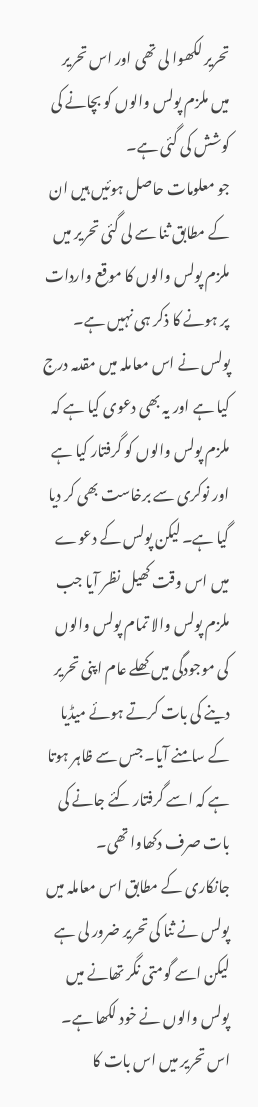تحریر لکھوا لی تھی اور اس تحریر میں ملزم پولس والوں کو بچانے کی کوشش کی گئی ہے۔
جو معلومات حاصل ہوئیں ہیں ان کے مطابق ثنا سے لی گئی تحریر میں ملزم پولس والوں کا موقع واردات پر ہونے کا ذکر ہی نہیں ہے۔ پولس نے اس معاملہ میں مقدمہ درج کیا ہے اور یہ بھی دعوی کیا ہے کہ ملزم پولس والوں کو گرفتار کیا ہے اور نوکری سے برخاست بھی کر دیا گیا ہے۔ لیکن پولس کے دعوے میں اس وقت کھیل نظر آیا جب ملزم پولس والا تمام پولس والوں کی موجودگی میں کھلے عام اپنی تحریر دینے کی بات کرتے ہوئے میڈیا کے سامنے آیا۔ جس سے ظاہر ہوتا ہے کہ اسے گرفتار کئے جانے کی بات صرف دکھاوا تھی۔
جانکاری کے مطابق اس معاملہ میں پولس نے ثنا کی تحریر ضرور لی ہے لیکن اسے گومتی نگر تھانے میں پولس والوں نے خود لکھا ہے۔ اس تحریر میں اس بات کا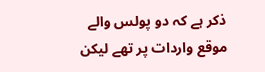ذکر ہے کہ دو پولس والے موقع واردات پر تھے لیکن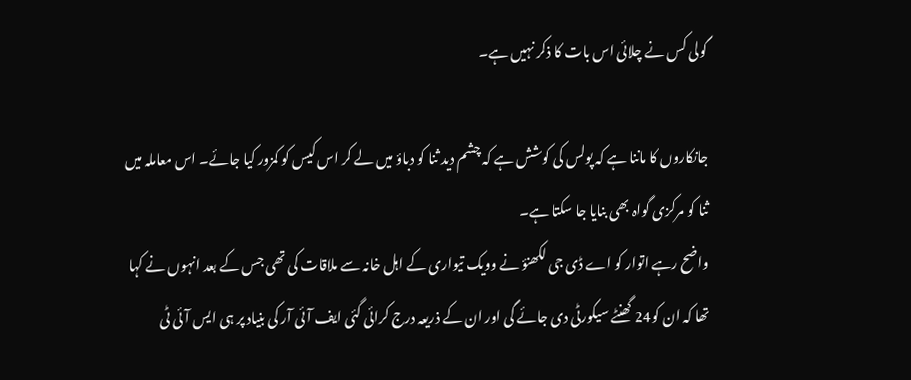گولی کس نے چلائی اس بات کا ذکر نہیں ہے۔

جانکاروں کا ماننا ہے کہ پولس کی کوشش ہے کہ چشم دید ثنا کو دباؤ میں لے کر اس کیس کو کمزور کیا جائے۔ اس معاملہ میں ثنا کو مرکزی گواہ بھی بنایا جا سکتا ہے۔
واضح رہے اتوار کو اے ڈی جی لکھنؤ نے وویک تیواری کے اہل خانہ سے ملاقات کی تھی جس کے بعد انہوں نے کہا تھا کہ ان کو24 گھنٹے سیکورٹی دی جائے گی اور ان کے ذریعہ درج کرائی گئی ایف آئی آر کی بنیاد پر ہی ایس آئی ٹی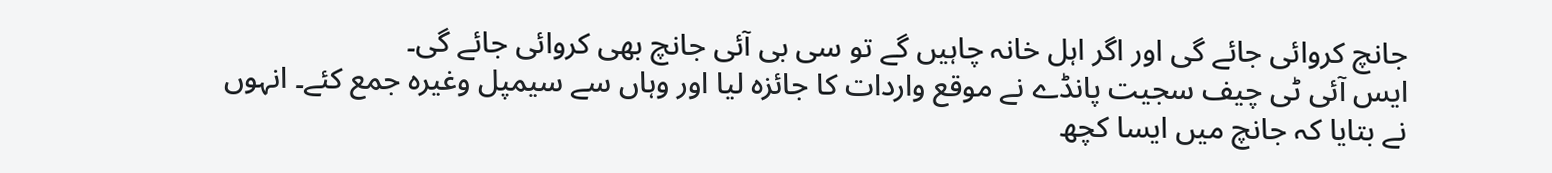جانچ کروائی جائے گی اور اگر اہل خانہ چاہیں گے تو سی بی آئی جانچ بھی کروائی جائے گی۔
ایس آئی ٹی چیف سجیت پانڈے نے موقع واردات کا جائزہ لیا اور وہاں سے سیمپل وغیرہ جمع کئے۔ انہوں نے بتایا کہ جانچ میں ایسا کچھ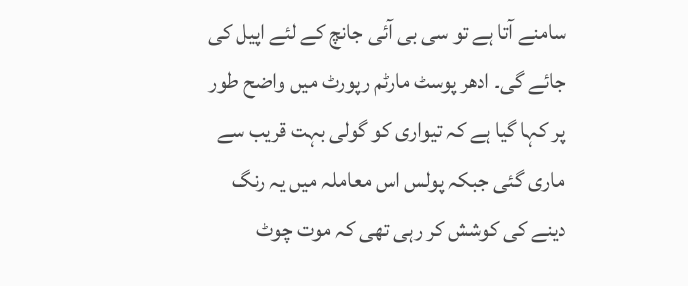سامنے آتا ہے تو سی بی آئی جانچ کے لئے اپیل کی جائے گی۔ ادھر پوسٹ مارٹم رپورٹ میں واضح طور پر کہا گیا ہے کہ تیواری کو گولی بہت قریب سے ماری گئی جبکہ پولس اس معاملہ میں یہ رنگ دینے کی کوشش کر رہی تھی کہ موت چوٹ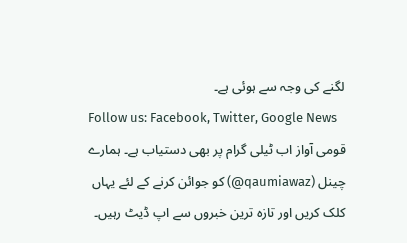لگنے کی وجہ سے ہوئی ہے۔
Follow us: Facebook, Twitter, Google News
قومی آواز اب ٹیلی گرام پر بھی دستیاب ہے۔ ہمارے چینل (qaumiawaz@) کو جوائن کرنے کے لئے یہاں کلک کریں اور تازہ ترین خبروں سے اپ ڈیٹ رہیں۔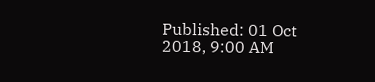Published: 01 Oct 2018, 9:00 AM